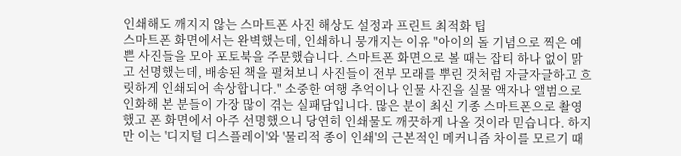인쇄해도 깨지지 않는 스마트폰 사진 해상도 설정과 프린트 최적화 팁
스마트폰 화면에서는 완벽했는데, 인쇄하니 뭉개지는 이유 "아이의 돌 기념으로 찍은 예쁜 사진들을 모아 포토북을 주문했습니다. 스마트폰 화면으로 볼 때는 잡티 하나 없이 맑고 선명했는데, 배송된 책을 펼쳐보니 사진들이 전부 모래를 뿌린 것처럼 자글자글하고 흐릿하게 인쇄되어 속상합니다." 소중한 여행 추억이나 인물 사진을 실물 액자나 앨범으로 인화해 본 분들이 가장 많이 겪는 실패담입니다. 많은 분이 최신 기종 스마트폰으로 촬영했고 폰 화면에서 아주 선명했으니 당연히 인쇄물도 깨끗하게 나올 것이라 믿습니다. 하지만 이는 '디지털 디스플레이'와 '물리적 종이 인쇄'의 근본적인 메커니즘 차이를 모르기 때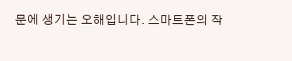문에 생기는 오해입니다. 스마트폰의 작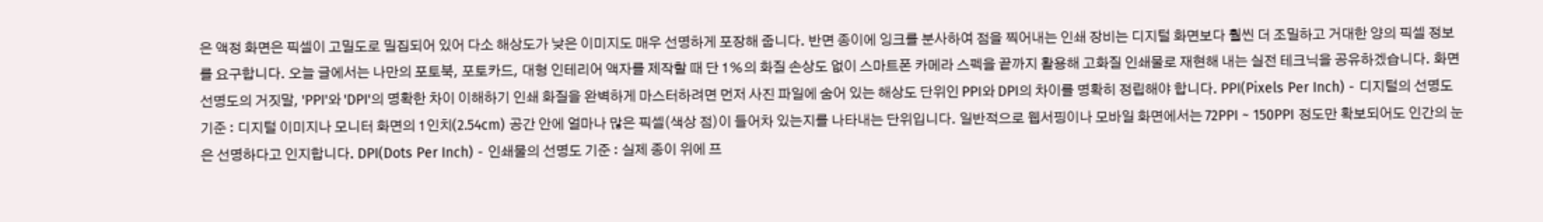은 액정 화면은 픽셀이 고밀도로 밀집되어 있어 다소 해상도가 낮은 이미지도 매우 선명하게 포장해 줍니다. 반면 종이에 잉크를 분사하여 점을 찍어내는 인쇄 장비는 디지털 화면보다 훨씬 더 조밀하고 거대한 양의 픽셀 정보를 요구합니다. 오늘 글에서는 나만의 포토북, 포토카드, 대형 인테리어 액자를 제작할 때 단 1%의 화질 손상도 없이 스마트폰 카메라 스펙을 끝까지 활용해 고화질 인쇄물로 재현해 내는 실전 테크닉을 공유하겠습니다. 화면 선명도의 거짓말, 'PPI'와 'DPI'의 명확한 차이 이해하기 인쇄 화질을 완벽하게 마스터하려면 먼저 사진 파일에 숨어 있는 해상도 단위인 PPI와 DPI의 차이를 명확히 정립해야 합니다. PPI(Pixels Per Inch) - 디지털의 선명도 기준 : 디지털 이미지나 모니터 화면의 1인치(2.54cm) 공간 안에 얼마나 많은 픽셀(색상 점)이 들어차 있는지를 나타내는 단위입니다. 일반적으로 웹서핑이나 모바일 화면에서는 72PPI ~ 150PPI 정도만 확보되어도 인간의 눈은 선명하다고 인지합니다. DPI(Dots Per Inch) - 인쇄물의 선명도 기준 : 실제 종이 위에 프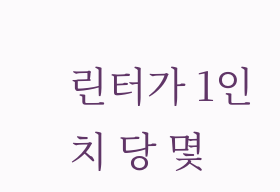린터가 1인치 당 몇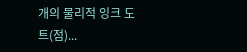개의 물리적 잉크 도트(점)...